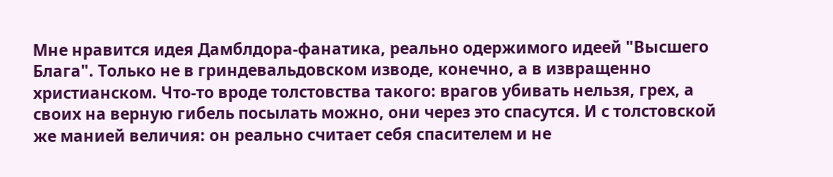Мне нравится идея Дамблдора-фанатика, реально одержимого идеей "Высшего Блага". Только не в гриндевальдовском изводе, конечно, а в извращенно христианском. Что-то вроде толстовства такого: врагов убивать нельзя, грех, а своих на верную гибель посылать можно, они через это спасутся. И с толстовской же манией величия: он реально считает себя спасителем и не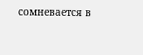сомневается в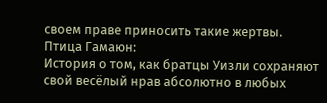своем праве приносить такие жертвы.
Птица Гамаюн:
История о том, как братцы Уизли сохраняют свой весёлый нрав абсолютно в любых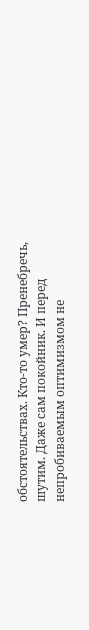обстоятельствах. Кто-то умер? Пренебречь, шутим. Даже сам покойник. И перед непробиваемым оптимизмом не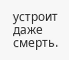устроит даже смерть.